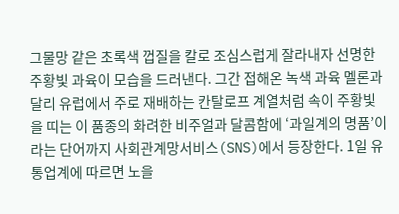그물망 같은 초록색 껍질을 칼로 조심스럽게 잘라내자 선명한 주황빛 과육이 모습을 드러낸다. 그간 접해온 녹색 과육 멜론과 달리 유럽에서 주로 재배하는 칸탈로프 계열처럼 속이 주황빛을 띠는 이 품종의 화려한 비주얼과 달콤함에 ‘과일계의 명품’이라는 단어까지 사회관계망서비스(SNS)에서 등장한다. 1일 유통업계에 따르면 노을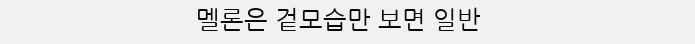멜론은 겉모습만 보면 일반